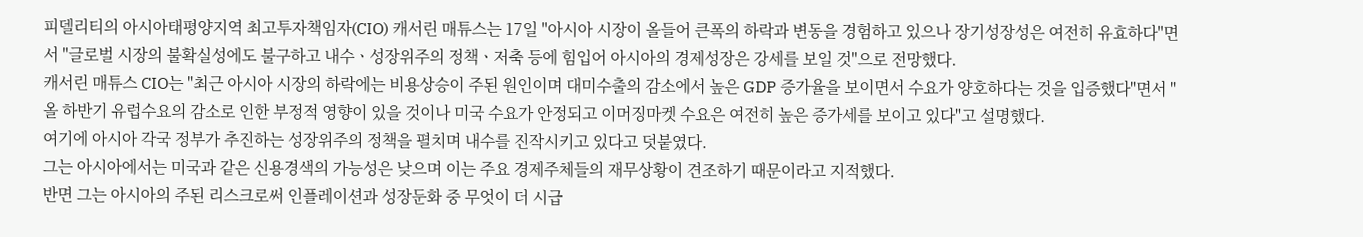피델리티의 아시아태평양지역 최고투자책임자(CIO) 캐서린 매튜스는 17일 "아시아 시장이 올들어 큰폭의 하락과 변동을 경험하고 있으나 장기성장성은 여전히 유효하다"면서 "글로벌 시장의 불확실성에도 불구하고 내수ㆍ성장위주의 정책ㆍ저축 등에 힘입어 아시아의 경제성장은 강세를 보일 것"으로 전망했다.
캐서린 매튜스 CIO는 "최근 아시아 시장의 하락에는 비용상승이 주된 원인이며 대미수출의 감소에서 높은 GDP 증가율을 보이면서 수요가 양호하다는 것을 입증했다"면서 "올 하반기 유럽수요의 감소로 인한 부정적 영향이 있을 것이나 미국 수요가 안정되고 이머징마켓 수요은 여전히 높은 증가세를 보이고 있다"고 설명했다.
여기에 아시아 각국 정부가 추진하는 성장위주의 정책을 펼치며 내수를 진작시키고 있다고 덧붙였다.
그는 아시아에서는 미국과 같은 신용경색의 가능성은 낮으며 이는 주요 경제주체들의 재무상황이 견조하기 때문이라고 지적했다.
반면 그는 아시아의 주된 리스크로써 인플레이션과 성장둔화 중 무엇이 더 시급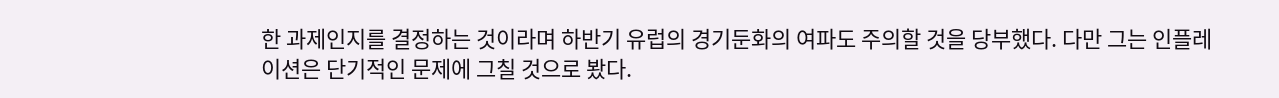한 과제인지를 결정하는 것이라며 하반기 유럽의 경기둔화의 여파도 주의할 것을 당부했다. 다만 그는 인플레이션은 단기적인 문제에 그칠 것으로 봤다.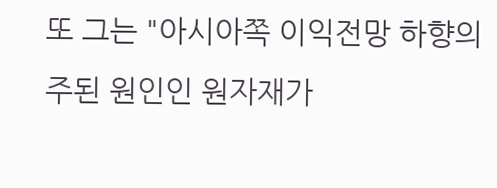또 그는 "아시아쪽 이익전망 하향의 주된 원인인 원자재가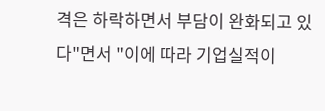격은 하락하면서 부담이 완화되고 있다"면서 "이에 따라 기업실적이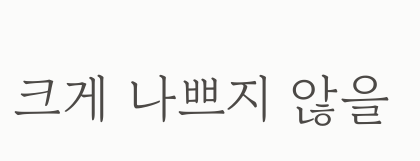크게 나쁘지 않을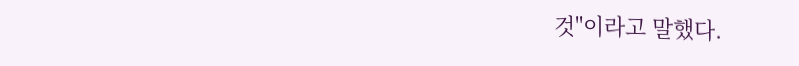것"이라고 말했다.